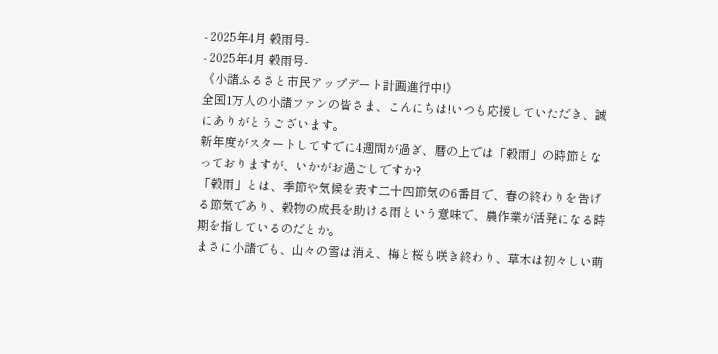- 2025年4月 穀雨号-
- 2025年4月 穀雨号-
《小諸ふるさと市民アップデート計画進行中!》
全国1万人の小諸ファンの皆さま、こんにちは!いつも応援していただき、誠にありがとうございます。
新年度がスタートしてすでに4週間が過ぎ、暦の上では「穀雨」の時節となっておりますが、いかがお過ごしですか?
「穀雨」とは、季節や気候を表す二十四節気の6番目で、春の終わりを告げる節気であり、穀物の成長を助ける雨という意味で、農作業が活発になる時期を指しているのだとか。
まさに小諸でも、山々の雪は消え、梅と桜も咲き終わり、草木は初々しい萌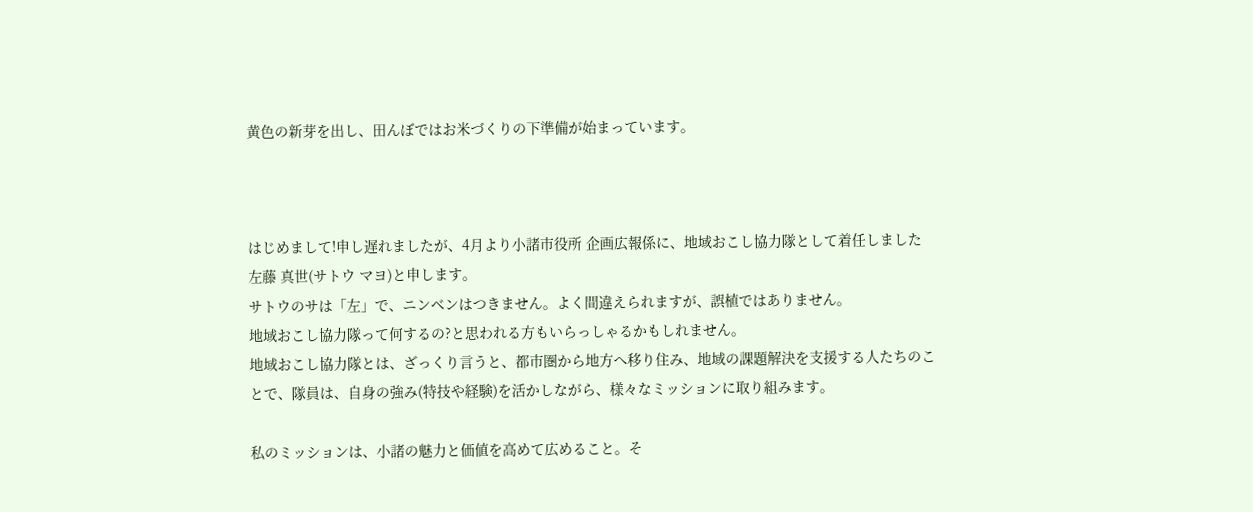黄色の新芽を出し、田んぼではお米づくりの下準備が始まっています。



はじめまして!申し遅れましたが、4月より小諸市役所 企画広報係に、地域おこし協力隊として着任しました 左藤 真世(サトウ マヨ)と申します。
サトウのサは「左」で、ニンベンはつきません。よく間違えられますが、誤植ではありません。
地域おこし協力隊って何するの?と思われる方もいらっしゃるかもしれません。
地域おこし協力隊とは、ざっくり言うと、都市圏から地方へ移り住み、地域の課題解決を支援する人たちのことで、隊員は、自身の強み(特技や経験)を活かしながら、様々なミッションに取り組みます。

私のミッションは、小諸の魅力と価値を高めて広めること。そ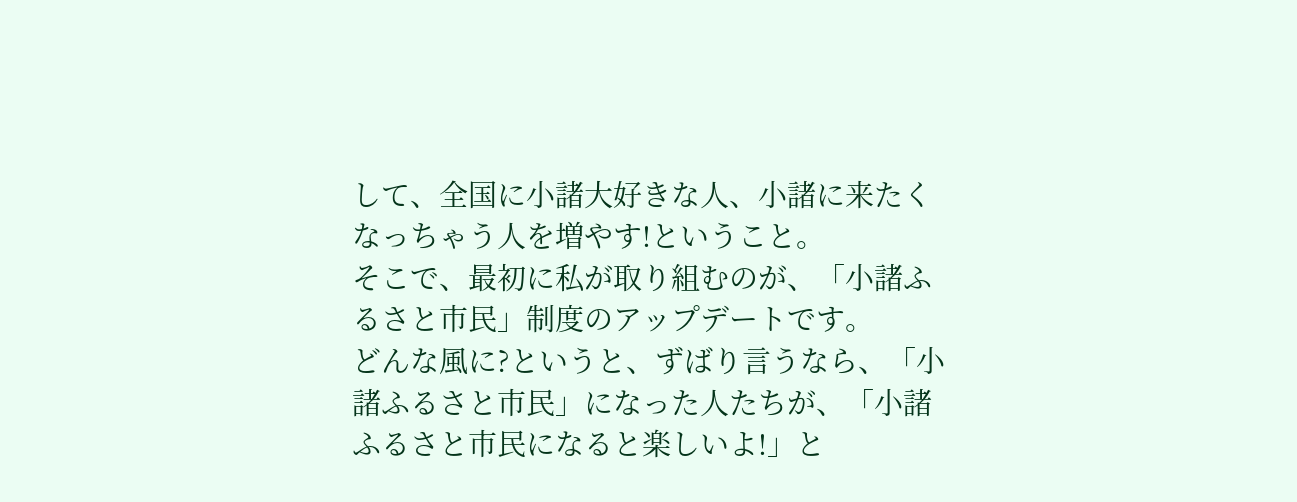して、全国に小諸大好きな人、小諸に来たくなっちゃう人を増やす!ということ。
そこで、最初に私が取り組むのが、「小諸ふるさと市民」制度のアップデートです。
どんな風に?というと、ずばり言うなら、「小諸ふるさと市民」になった人たちが、「小諸ふるさと市民になると楽しいよ!」と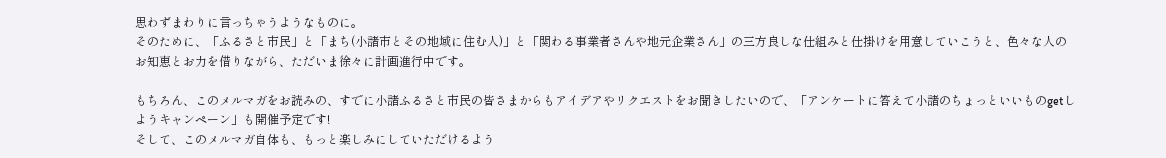思わずまわりに言っちゃうようなものに。
そのために、「ふるさと市民」と「まち(小諸市とその地域に住む人)」と「関わる事業者さんや地元企業さん」の三方良しな仕組みと仕掛けを用意していこうと、色々な人のお知恵とお力を借りながら、ただいま徐々に計画進行中です。

もちろん、このメルマガをお読みの、すでに小諸ふるさと市民の皆さまからもアイデアやリクエストをお聞きしたいので、「アンケートに答えて小諸のちょっといいものgetしようキャンペーン」も開催予定です!
そして、このメルマガ自体も、もっと楽しみにしていただけるよう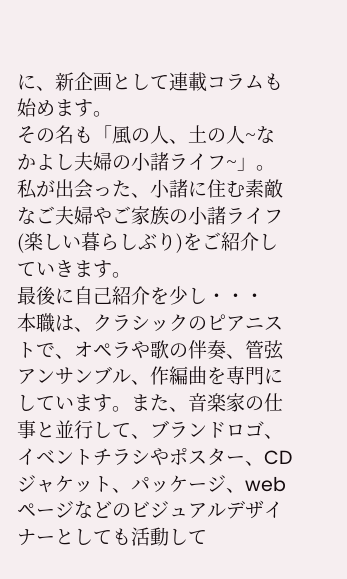に、新企画として連載コラムも始めます。
その名も「風の人、土の人~なかよし夫婦の小諸ライフ~」。
私が出会った、小諸に住む素敵なご夫婦やご家族の小諸ライフ(楽しい暮らしぶり)をご紹介していきます。
最後に自己紹介を少し・・・
本職は、クラシックのピアニストで、オペラや歌の伴奏、管弦アンサンブル、作編曲を専門にしています。また、音楽家の仕事と並行して、ブランドロゴ、イベントチラシやポスター、CDジャケット、パッケージ、webページなどのビジュアルデザイナーとしても活動して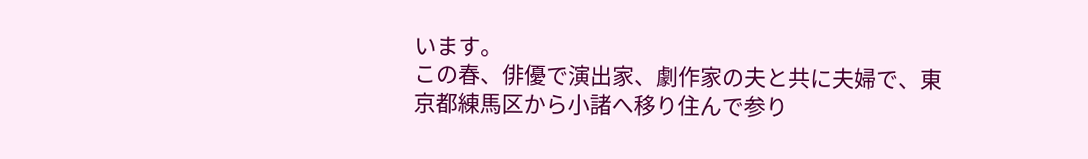います。
この春、俳優で演出家、劇作家の夫と共に夫婦で、東京都練馬区から小諸へ移り住んで参り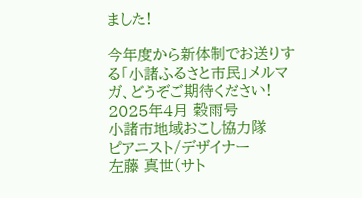ました!

今年度から新体制でお送りする「小諸ふるさと市民」メルマガ、どうぞご期待ください!
2025年4月 穀雨号
小諸市地域おこし協力隊
ピアニスト/デザイナー
左藤 真世(サト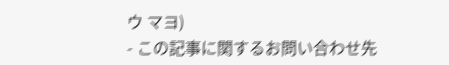ウ マヨ)
- この記事に関するお問い合わせ先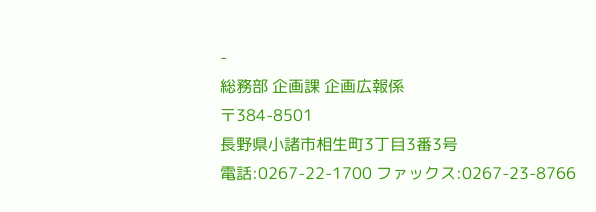-
総務部 企画課 企画広報係
〒384-8501
長野県小諸市相生町3丁目3番3号
電話:0267-22-1700 ファックス:0267-23-8766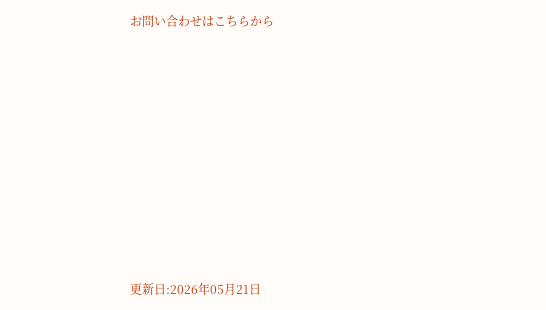お問い合わせはこちらから









更新日:2026年05月21日